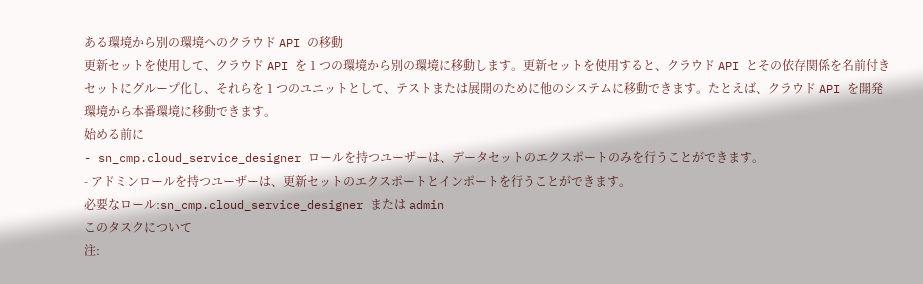ある環境から別の環境へのクラウド API の移動
更新セットを使用して、クラウド API を 1 つの環境から別の環境に移動します。更新セットを使用すると、クラウド API とその依存関係を名前付きセットにグループ化し、それらを 1 つのユニットとして、テストまたは展開のために他のシステムに移動できます。たとえば、クラウド API を開発環境から本番環境に移動できます。
始める前に
- sn_cmp.cloud_service_designer ロールを持つユーザーは、データセットのエクスポートのみを行うことができます。
- アドミンロールを持つユーザーは、更新セットのエクスポートとインポートを行うことができます。
必要なロール:sn_cmp.cloud_service_designer または admin
このタスクについて
注: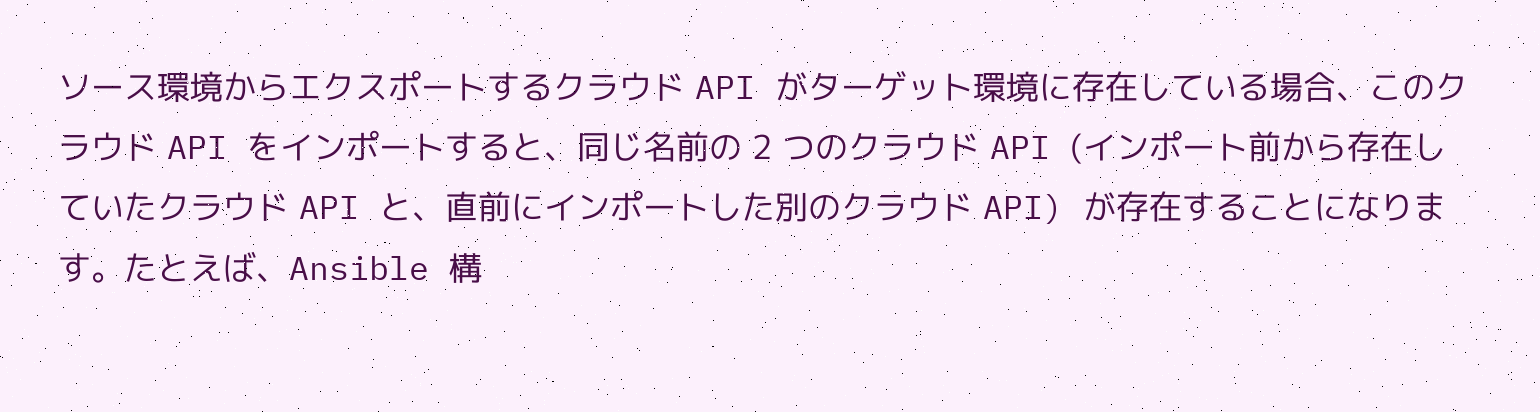ソース環境からエクスポートするクラウド API がターゲット環境に存在している場合、このクラウド API をインポートすると、同じ名前の 2 つのクラウド API (インポート前から存在していたクラウド API と、直前にインポートした別のクラウド API) が存在することになります。たとえば、Ansible 構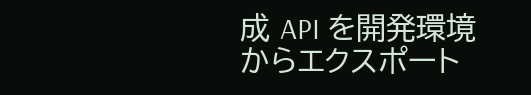成 API を開発環境からエクスポート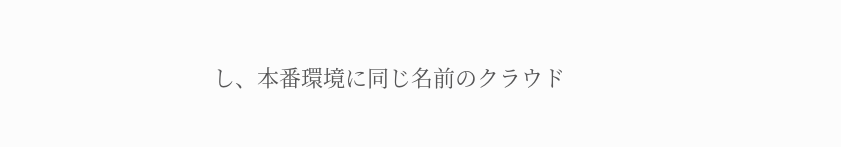し、本番環境に同じ名前のクラウド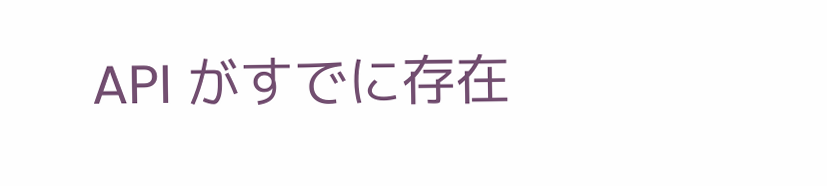API がすでに存在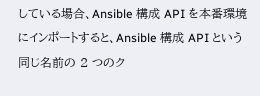している場合、Ansible 構成 API を本番環境にインポートすると、Ansible 構成 API という同じ名前の 2 つのク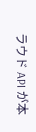ラウド API が本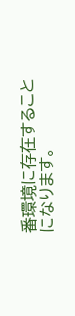番環境に存在することになります。